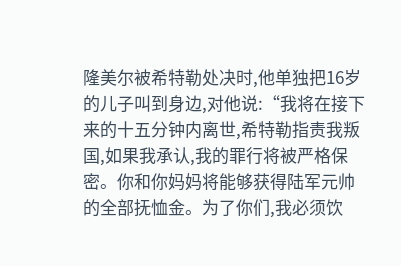隆美尔被希特勒处决时,他单独把16岁的儿子叫到身边,对他说:“我将在接下来的十五分钟内离世,希特勒指责我叛国,如果我承认,我的罪行将被严格保密。你和你妈妈将能够获得陆军元帅的全部抚恤金。为了你们,我必须饮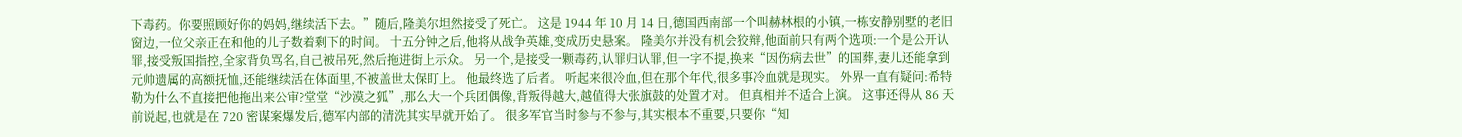下毒药。你要照顾好你的妈妈,继续活下去。”随后,隆美尔坦然接受了死亡。 这是 1944 年 10 月 14 日,德国西南部一个叫赫林根的小镇,一栋安静别墅的老旧窗边,一位父亲正在和他的儿子数着剩下的时间。 十五分钟之后,他将从战争英雄,变成历史悬案。 隆美尔并没有机会狡辩,他面前只有两个选项:一个是公开认罪,接受叛国指控,全家背负骂名,自己被吊死,然后拖进街上示众。 另一个,是接受一颗毒药,认罪归认罪,但一字不提,换来“因伤病去世”的国葬,妻儿还能拿到元帅遗属的高额抚恤,还能继续活在体面里,不被盖世太保盯上。 他最终选了后者。 听起来很冷血,但在那个年代,很多事冷血就是现实。 外界一直有疑问:希特勒为什么不直接把他拖出来公审?堂堂“沙漠之狐”,那么大一个兵团偶像,背叛得越大,越值得大张旗鼓的处置才对。 但真相并不适合上演。 这事还得从 86 天前说起,也就是在 720 密谋案爆发后,德军内部的清洗其实早就开始了。 很多军官当时参与不参与,其实根本不重要,只要你“知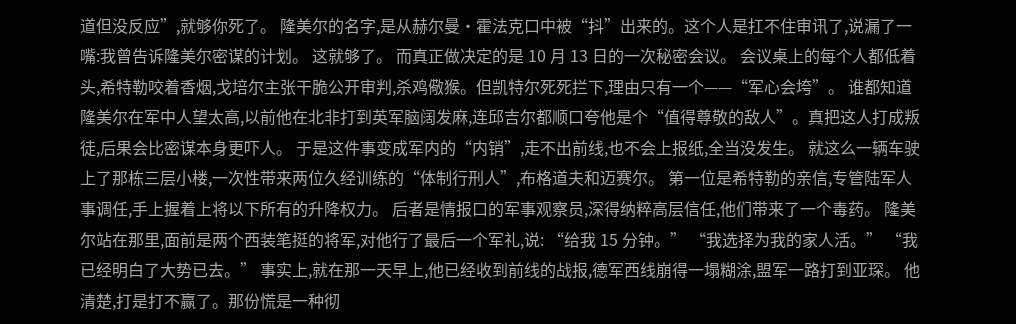道但没反应”,就够你死了。 隆美尔的名字,是从赫尔曼·霍法克口中被“抖”出来的。这个人是扛不住审讯了,说漏了一嘴:我曾告诉隆美尔密谋的计划。 这就够了。 而真正做决定的是 10 月 13 日的一次秘密会议。 会议桌上的每个人都低着头,希特勒咬着香烟,戈培尔主张干脆公开审判,杀鸡儆猴。但凯特尔死死拦下,理由只有一个——“军心会垮”。 谁都知道隆美尔在军中人望太高,以前他在北非打到英军脑阔发麻,连邱吉尔都顺口夸他是个“值得尊敬的敌人”。真把这人打成叛徒,后果会比密谋本身更吓人。 于是这件事变成军内的“内销”,走不出前线,也不会上报纸,全当没发生。 就这么一辆车驶上了那栋三层小楼,一次性带来两位久经训练的“体制行刑人”,布格道夫和迈赛尔。 第一位是希特勒的亲信,专管陆军人事调任,手上握着上将以下所有的升降权力。 后者是情报口的军事观察员,深得纳粹高层信任,他们带来了一个毒药。 隆美尔站在那里,面前是两个西装笔挺的将军,对他行了最后一个军礼,说: “给我 15 分钟。” “我选择为我的家人活。” “我已经明白了大势已去。” 事实上,就在那一天早上,他已经收到前线的战报,德军西线崩得一塌糊涂,盟军一路打到亚琛。 他清楚,打是打不赢了。那份慌是一种彻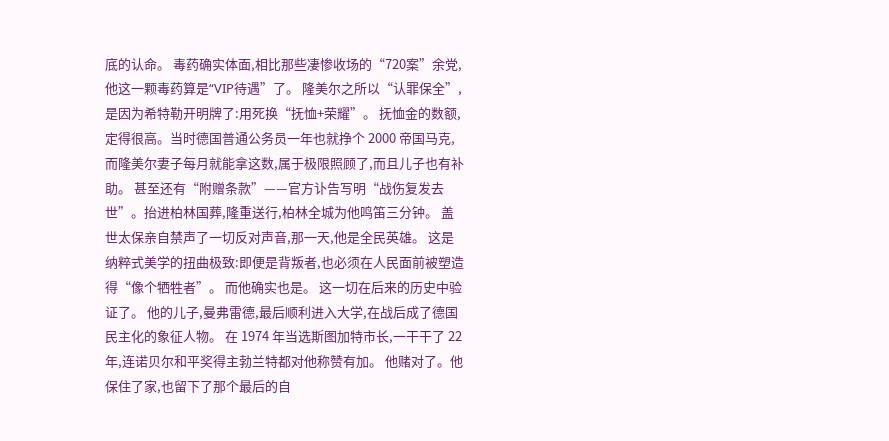底的认命。 毒药确实体面,相比那些凄惨收场的“720案”余党,他这一颗毒药算是“VIP待遇”了。 隆美尔之所以“认罪保全”,是因为希特勒开明牌了:用死换“抚恤+荣耀”。 抚恤金的数额,定得很高。当时德国普通公务员一年也就挣个 2000 帝国马克,而隆美尔妻子每月就能拿这数,属于极限照顾了,而且儿子也有补助。 甚至还有“附赠条款”——官方讣告写明“战伤复发去世”。抬进柏林国葬,隆重送行,柏林全城为他鸣笛三分钟。 盖世太保亲自禁声了一切反对声音,那一天,他是全民英雄。 这是纳粹式美学的扭曲极致:即便是背叛者,也必须在人民面前被塑造得“像个牺牲者”。 而他确实也是。 这一切在后来的历史中验证了。 他的儿子,曼弗雷德,最后顺利进入大学,在战后成了德国民主化的象征人物。 在 1974 年当选斯图加特市长,一干干了 22 年,连诺贝尔和平奖得主勃兰特都对他称赞有加。 他赌对了。他保住了家,也留下了那个最后的自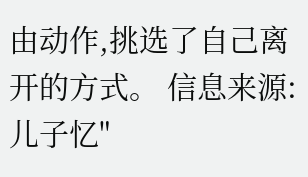由动作,挑选了自己离开的方式。 信息来源:儿子忆"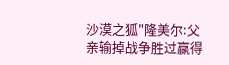沙漠之狐"隆美尔:父亲输掉战争胜过赢得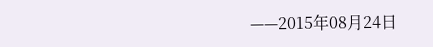——2015年08月24日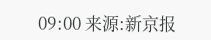09:00 来源:新京报